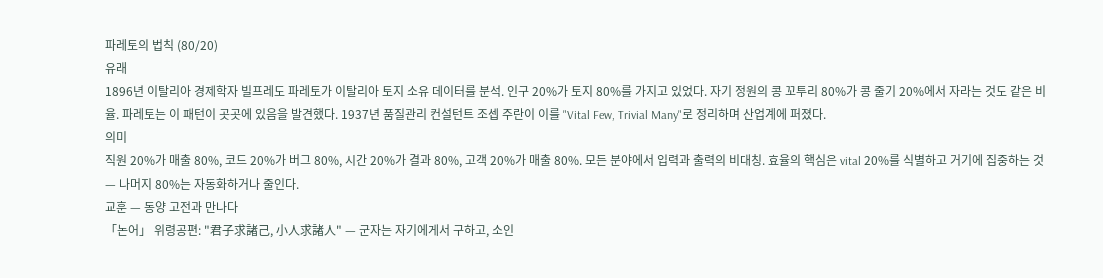파레토의 법칙 (80/20)
유래
1896년 이탈리아 경제학자 빌프레도 파레토가 이탈리아 토지 소유 데이터를 분석. 인구 20%가 토지 80%를 가지고 있었다. 자기 정원의 콩 꼬투리 80%가 콩 줄기 20%에서 자라는 것도 같은 비율. 파레토는 이 패턴이 곳곳에 있음을 발견했다. 1937년 품질관리 컨설턴트 조셉 주란이 이를 "Vital Few, Trivial Many"로 정리하며 산업계에 퍼졌다.
의미
직원 20%가 매출 80%, 코드 20%가 버그 80%, 시간 20%가 결과 80%, 고객 20%가 매출 80%. 모든 분야에서 입력과 출력의 비대칭. 효율의 핵심은 vital 20%를 식별하고 거기에 집중하는 것 — 나머지 80%는 자동화하거나 줄인다.
교훈 — 동양 고전과 만나다
「논어」 위령공편: "君子求諸己, 小人求諸人" — 군자는 자기에게서 구하고, 소인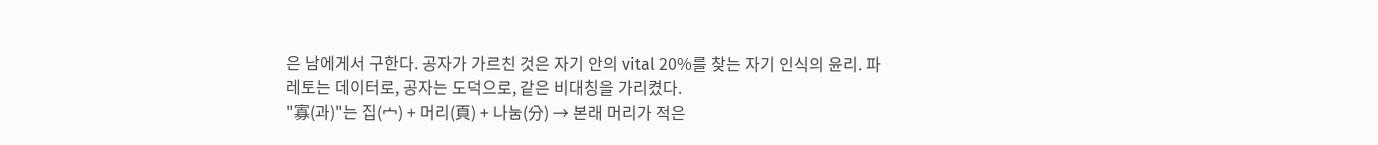은 남에게서 구한다. 공자가 가르친 것은 자기 안의 vital 20%를 찾는 자기 인식의 윤리. 파레토는 데이터로, 공자는 도덕으로, 같은 비대칭을 가리켰다.
"寡(과)"는 집(宀) + 머리(頁) + 나눔(分) → 본래 머리가 적은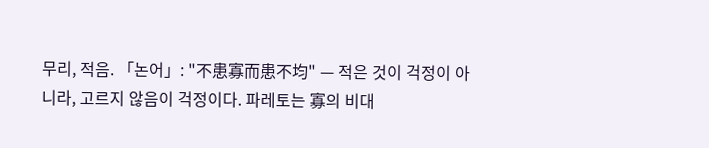무리, 적음. 「논어」: "不患寡而患不均" — 적은 것이 걱정이 아니라, 고르지 않음이 걱정이다. 파레토는 寡의 비대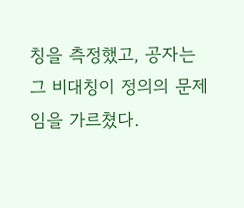칭을 측정했고, 공자는 그 비대칭이 정의의 문제임을 가르쳤다.